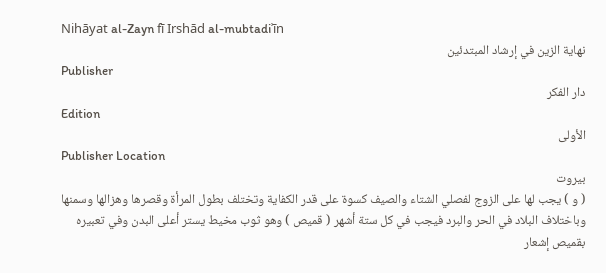Nihāyat al-Zayn fī Irshād al-mubtadiʾīn
نهاية الزين في إرشاد المبتدئين
Publisher
دار الفكر
Edition
الأولى
Publisher Location
بيروت
( و ) يجب لها على الزوج لفصلي الشتاء والصيف كسوة على قدر الكفاية وتختلف بطول المرأة وقصرها وهزالها وسمنها وباختلاف البلاد في الحر والبرد فيجب في كل ستة أشهر ( قميص ) وهو ثوب مخيط يستر أعلى البدن وفي تعبيره بقميص إشعار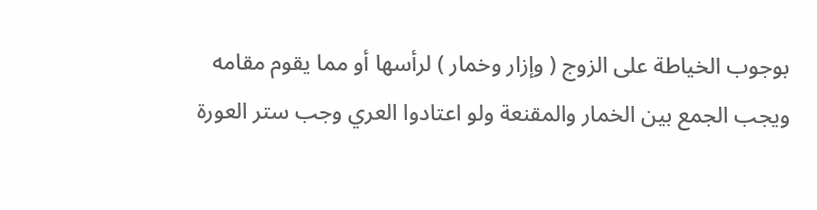بوجوب الخياطة على الزوج ( وإزار وخمار ) لرأسها أو مما يقوم مقامه ويجب الجمع بين الخمار والمقنعة ولو اعتادوا العري وجب ستر العورة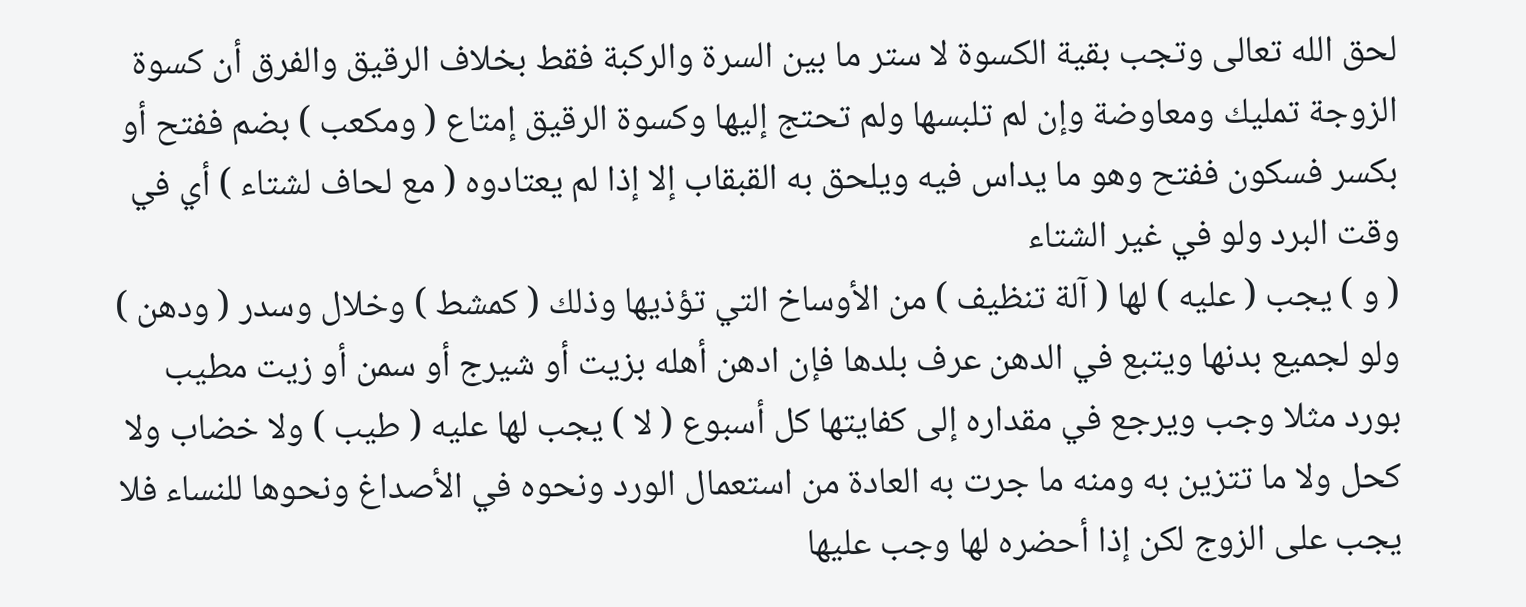لحق الله تعالى وتجب بقية الكسوة لا ستر ما بين السرة والركبة فقط بخلاف الرقيق والفرق أن كسوة الزوجة تمليك ومعاوضة وإن لم تلبسها ولم تحتج إليها وكسوة الرقيق إمتاع ( ومكعب ) بضم ففتح أو بكسر فسكون ففتح وهو ما يداس فيه ويلحق به القبقاب إلا إذا لم يعتادوه ( مع لحاف لشتاء ) أي في وقت البرد ولو في غير الشتاء
( و ) يجب ( عليه ) لها ( آلة تنظيف ) من الأوساخ التي تؤذيها وذلك ( كمشط ) وخلال وسدر ( ودهن ) ولو لجميع بدنها ويتبع في الدهن عرف بلدها فإن ادهن أهله بزيت أو شيرج أو سمن أو زيت مطيب بورد مثلا وجب ويرجع في مقداره إلى كفايتها كل أسبوع ( لا ) يجب لها عليه ( طيب ) ولا خضاب ولا كحل ولا ما تتزين به ومنه ما جرت به العادة من استعمال الورد ونحوه في الأصداغ ونحوها للنساء فلا يجب على الزوج لكن إذا أحضره لها وجب عليها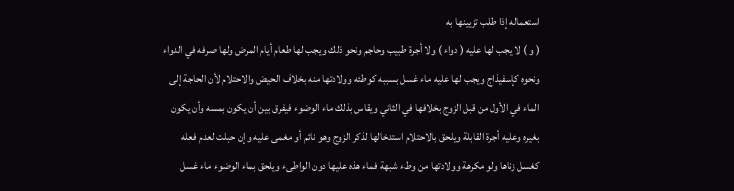استعماله إذا طلب تزيينها به
( و ) لا يجب لها عليه ( دواء ) ولا أجرة طبيب وحاجم ونحو ذلك ويجب لها طعام أيام المرض ولها صرفه في الدواء ونحوه كإسفيذاج ويجب لها عليه ماء غسل بسببه كوطئه وولادتها منه بخلاف الحيض والاحتلام لأن الحاجة إلى الماء في الأول من قبل الزوج بخلافها في الثاني ويقاس بذلك ماء الوضوء فيفرق بين أن يكون بمسه وأن يكون بغيره وعليه أجرة القابلة ويلحق بالاحتلام استدخالها لذكر الزوج وهو نائم أو مغمى عليه وإن حبلت لعدم فعله كغسل زناها ولو مكرهة وولادتها من وطء شبهة فماء هذه عليها دون الواطىء ويلحق بماء الوضوء ماء غسل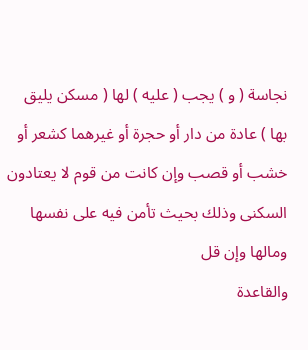نجاسة ( و ) يجب ( عليه ) لها ( مسكن يليق بها ) عادة من دار أو حجرة أو غيرهما كشعر أو خشب أو قصب وإن كانت من قوم لا يعتادون السكنى وذلك بحيث تأمن فيه على نفسها ومالها وإن قل
والقاعدة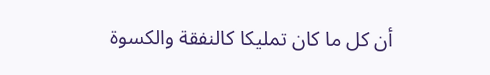أن كل ما كان تمليكا كالنفقة والكسوة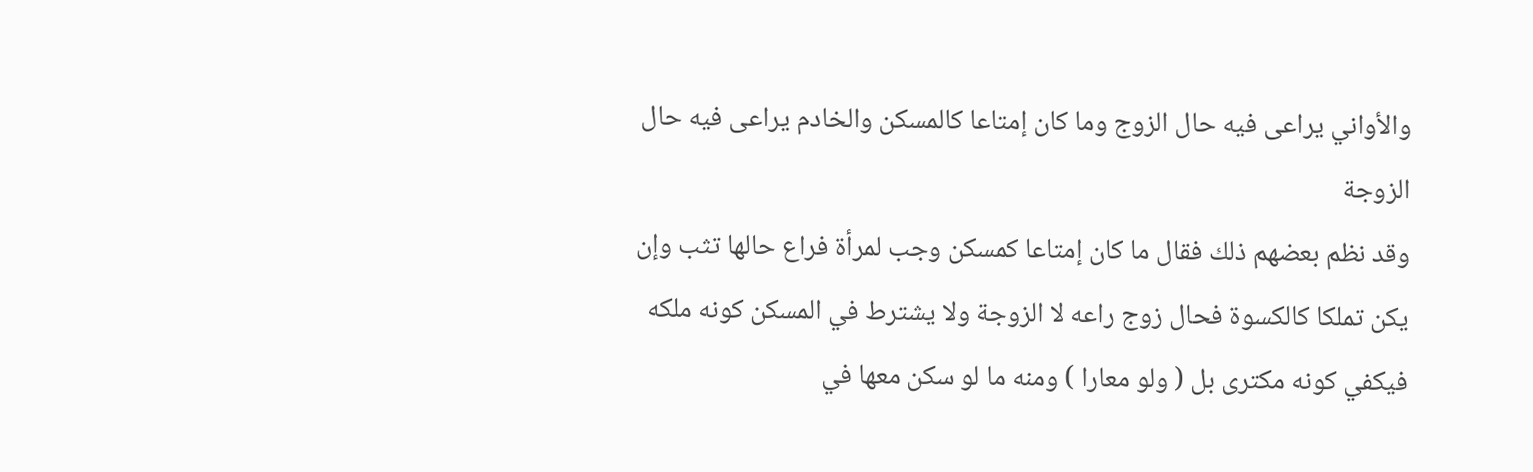والأواني يراعى فيه حال الزوج وما كان إمتاعا كالمسكن والخادم يراعى فيه حال الزوجة
وقد نظم بعضهم ذلك فقال ما كان إمتاعا كمسكن وجب لمرأة فراع حالها تثب وإن يكن تملكا كالكسوة فحال زوج راعه لا الزوجة ولا يشترط في المسكن كونه ملكه فيكفي كونه مكترى بل ( ولو معارا ) ومنه ما لو سكن معها في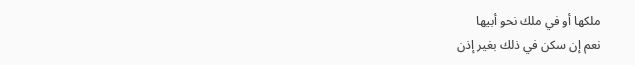ملكها أو في ملك نحو أبيها
نعم إن سكن في ذلك بغير إذن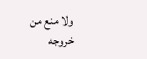ولا منع من خروجه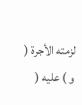لزمته الأجرة ( و ) عليه (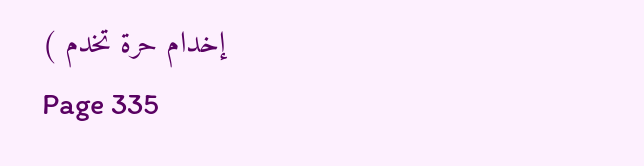إخدام حرة تخدم )
Page 335